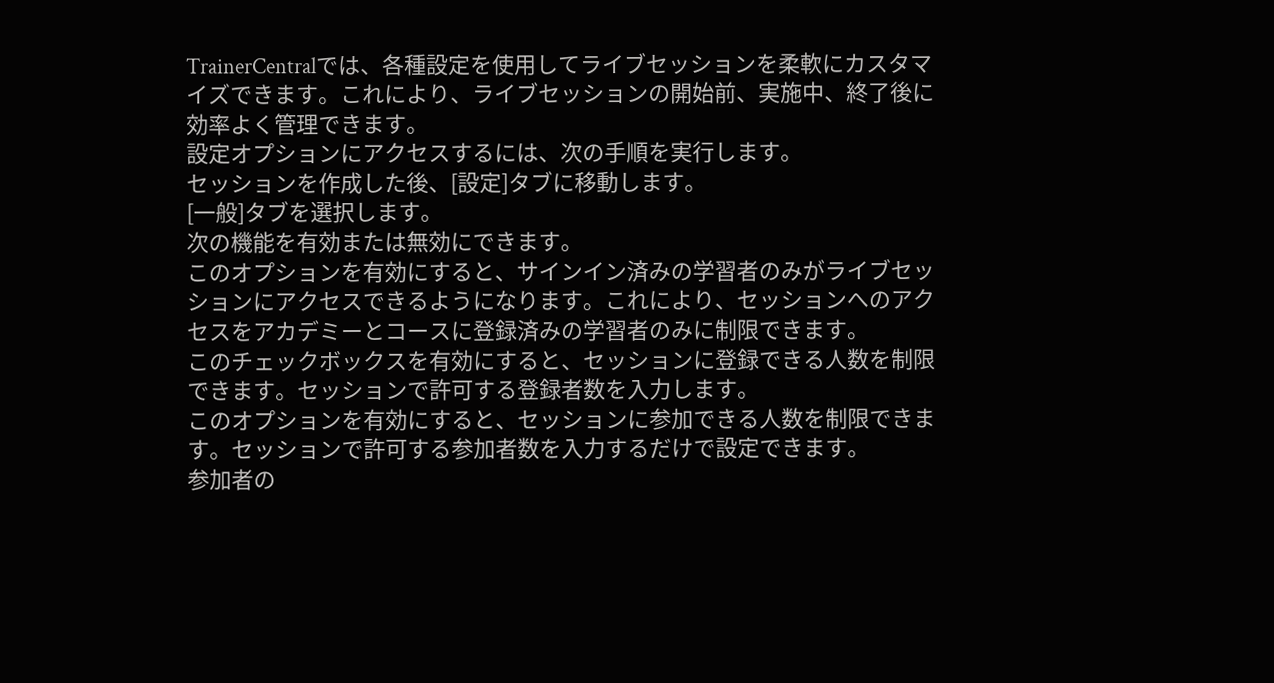TrainerCentralでは、各種設定を使用してライブセッションを柔軟にカスタマイズできます。これにより、ライブセッションの開始前、実施中、終了後に効率よく管理できます。
設定オプションにアクセスするには、次の手順を実行します。
セッションを作成した後、[設定]タブに移動します。
[一般]タブを選択します。
次の機能を有効または無効にできます。
このオプションを有効にすると、サインイン済みの学習者のみがライブセッションにアクセスできるようになります。これにより、セッションへのアクセスをアカデミーとコースに登録済みの学習者のみに制限できます。
このチェックボックスを有効にすると、セッションに登録できる人数を制限できます。セッションで許可する登録者数を入力します。
このオプションを有効にすると、セッションに参加できる人数を制限できます。セッションで許可する参加者数を入力するだけで設定できます。
参加者の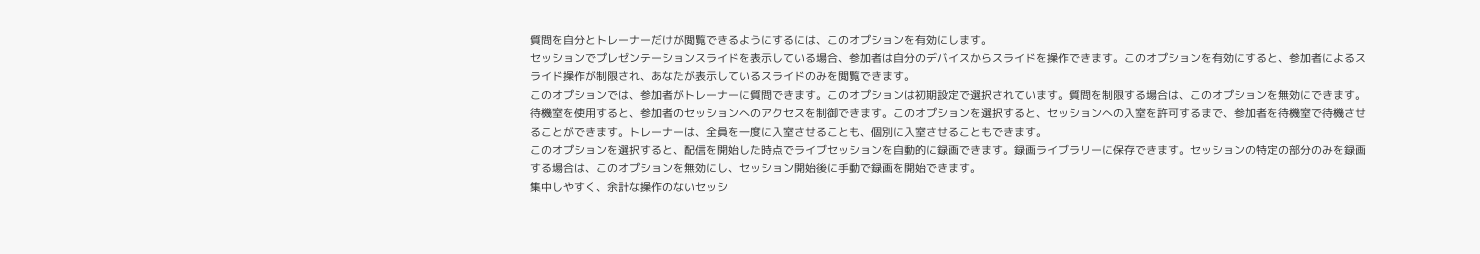質問を自分とトレーナーだけが閲覧できるようにするには、このオプションを有効にします。
セッションでプレゼンテーションスライドを表示している場合、参加者は自分のデバイスからスライドを操作できます。このオプションを有効にすると、参加者によるスライド操作が制限され、あなたが表示しているスライドのみを閲覧できます。
このオプションでは、参加者がトレーナーに質問できます。このオプションは初期設定で選択されています。質問を制限する場合は、このオプションを無効にできます。
待機室を使用すると、参加者のセッションへのアクセスを制御できます。このオプションを選択すると、セッションへの入室を許可するまで、参加者を待機室で待機させることができます。トレーナーは、全員を一度に入室させることも、個別に入室させることもできます。
このオプションを選択すると、配信を開始した時点でライブセッションを自動的に録画できます。録画ライブラリーに保存できます。セッションの特定の部分のみを録画する場合は、このオプションを無効にし、セッション開始後に手動で録画を開始できます。
集中しやすく、余計な操作のないセッシ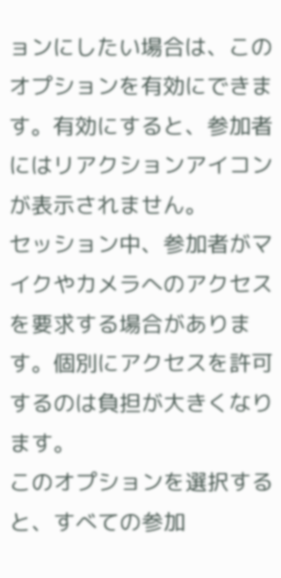ョンにしたい場合は、このオプションを有効にできます。有効にすると、参加者にはリアクションアイコンが表示されません。
セッション中、参加者がマイクやカメラへのアクセスを要求する場合があります。個別にアクセスを許可するのは負担が大きくなります。
このオプションを選択すると、すべての参加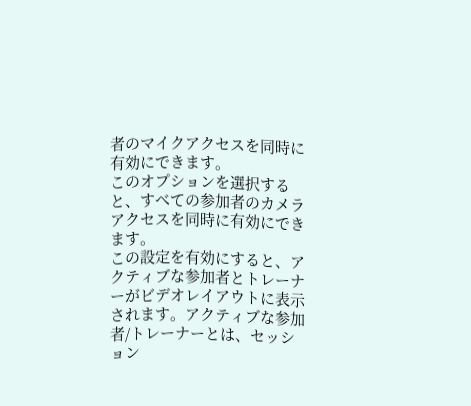者のマイクアクセスを同時に有効にできます。
このオプションを選択すると、すべての参加者のカメラアクセスを同時に有効にできます。
この設定を有効にすると、アクティブな参加者とトレーナーがビデオレイアウトに表示されます。アクティブな参加者/トレーナーとは、セッション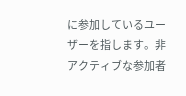に参加しているユーザーを指します。非アクティブな参加者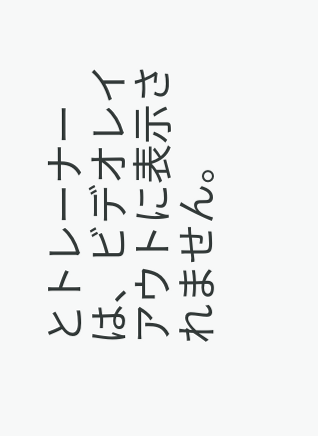とトレーナーは、ビデオレイアウトに表示されません。